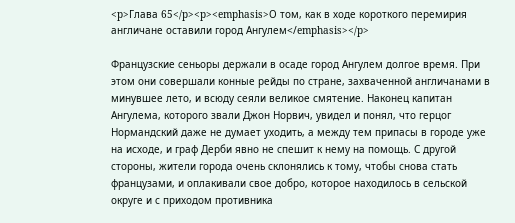<p>Глава 65</p><p><emphasis>О том, как в ходе короткого перемирия англичане оставили город Ангулем</emphasis></p>

Французские сеньоры держали в осаде город Ангулем долгое время. При этом они совершали конные рейды по стране, захваченной англичанами в минувшее лето, и всюду сеяли великое смятение. Наконец капитан Ангулема, которого звали Джон Норвич, увидел и понял, что герцог Нормандский даже не думает уходить, а между тем припасы в городе уже на исходе, и граф Дерби явно не спешит к нему на помощь. С другой стороны, жители города очень склонялись к тому, чтобы снова стать французами, и оплакивали свое добро, которое находилось в сельской округе и с приходом противника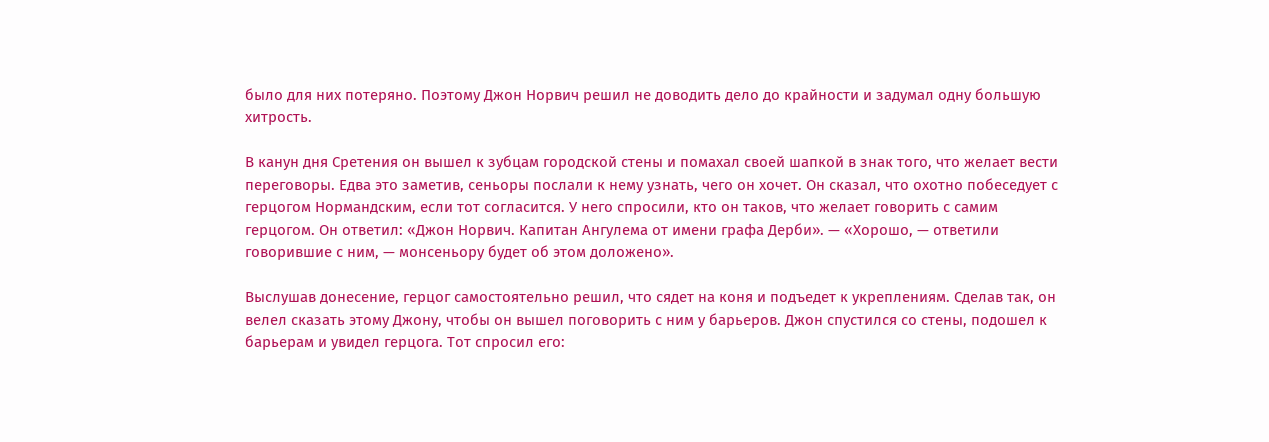было для них потеряно. Поэтому Джон Норвич решил не доводить дело до крайности и задумал одну большую хитрость.

В канун дня Сретения он вышел к зубцам городской стены и помахал своей шапкой в знак того, что желает вести переговоры. Едва это заметив, сеньоры послали к нему узнать, чего он хочет. Он сказал, что охотно побеседует с герцогом Нормандским, если тот согласится. У него спросили, кто он таков, что желает говорить с самим герцогом. Он ответил: «Джон Норвич. Капитан Ангулема от имени графа Дерби». — «Хорошо, — ответили говорившие с ним, — монсеньору будет об этом доложено».

Выслушав донесение, герцог самостоятельно решил, что сядет на коня и подъедет к укреплениям. Сделав так, он велел сказать этому Джону, чтобы он вышел поговорить с ним у барьеров. Джон спустился со стены, подошел к барьерам и увидел герцога. Тот спросил его: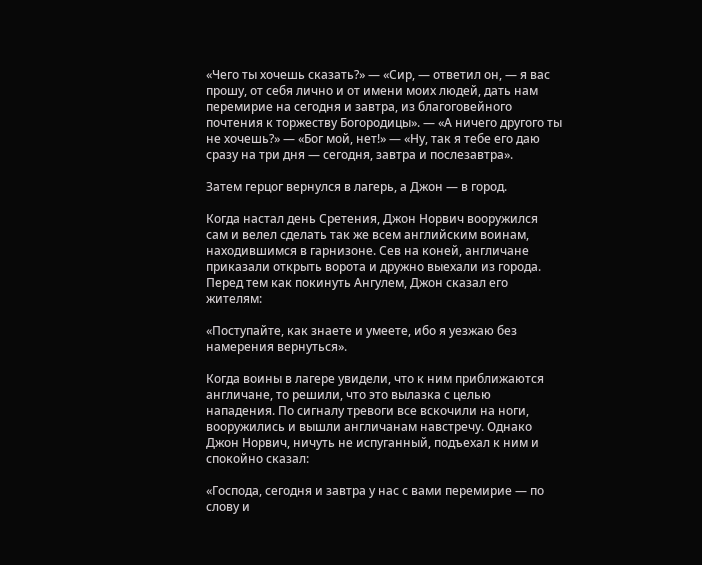«Чего ты хочешь сказать?» — «Сир, — ответил он, — я вас прошу, от себя лично и от имени моих людей, дать нам перемирие на сегодня и завтра, из благоговейного почтения к торжеству Богородицы». — «А ничего другого ты не хочешь?» — «Бог мой, нет!» — «Ну, так я тебе его даю сразу на три дня — сегодня, завтра и послезавтра».

Затем герцог вернулся в лагерь, а Джон — в город.

Когда настал день Сретения, Джон Норвич вооружился сам и велел сделать так же всем английским воинам, находившимся в гарнизоне. Сев на коней, англичане приказали открыть ворота и дружно выехали из города. Перед тем как покинуть Ангулем, Джон сказал его жителям:

«Поступайте, как знаете и умеете, ибо я уезжаю без намерения вернуться».

Когда воины в лагере увидели, что к ним приближаются англичане, то решили, что это вылазка с целью нападения. По сигналу тревоги все вскочили на ноги, вооружились и вышли англичанам навстречу. Однако Джон Норвич, ничуть не испуганный, подъехал к ним и спокойно сказал:

«Господа, сегодня и завтра у нас с вами перемирие — по слову и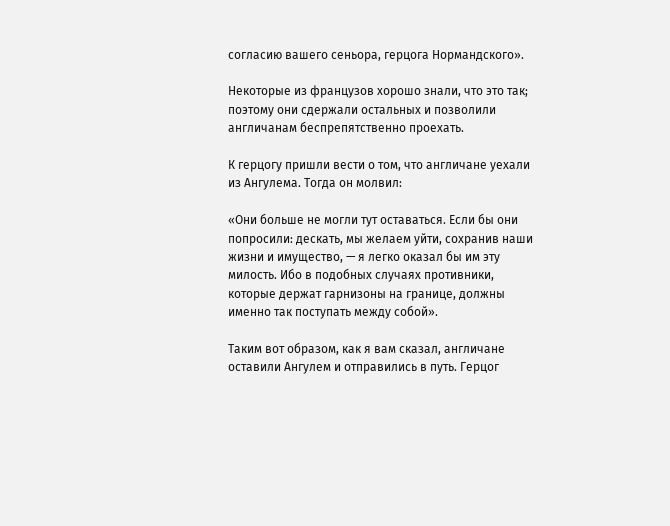согласию вашего сеньора, герцога Нормандского».

Некоторые из французов хорошо знали, что это так; поэтому они сдержали остальных и позволили англичанам беспрепятственно проехать.

К герцогу пришли вести о том, что англичане уехали из Ангулема. Тогда он молвил:

«Они больше не могли тут оставаться. Если бы они попросили: дескать, мы желаем уйти, сохранив наши жизни и имущество, — я легко оказал бы им эту милость. Ибо в подобных случаях противники, которые держат гарнизоны на границе, должны именно так поступать между собой».

Таким вот образом, как я вам сказал, англичане оставили Ангулем и отправились в путь. Герцог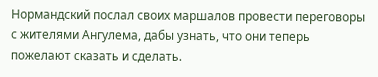Нормандский послал своих маршалов провести переговоры с жителями Ангулема, дабы узнать, что они теперь пожелают сказать и сделать.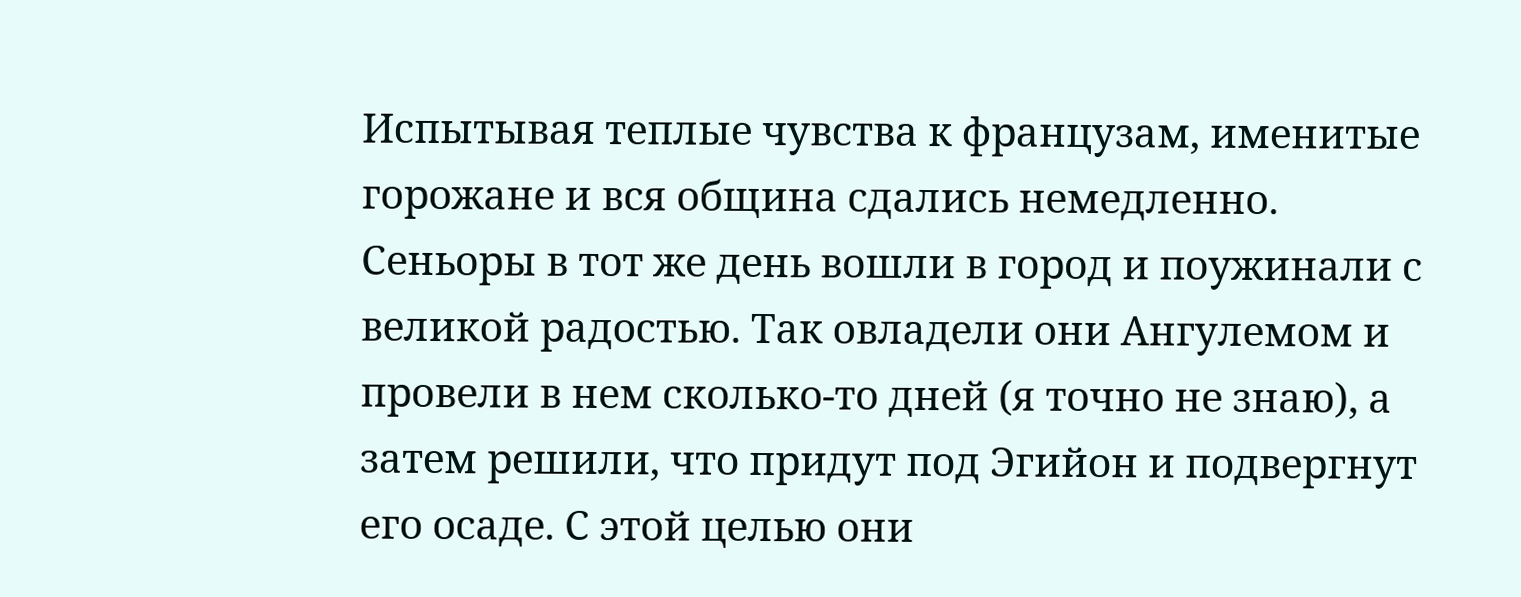Испытывая теплые чувства к французам, именитые горожане и вся община сдались немедленно. Сеньоры в тот же день вошли в город и поужинали с великой радостью. Так овладели они Ангулемом и провели в нем сколько-то дней (я точно не знаю), а затем решили, что придут под Эгийон и подвергнут его осаде. С этой целью они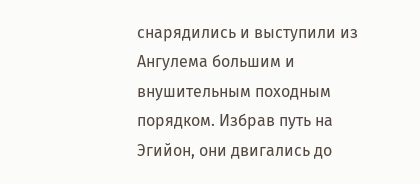снарядились и выступили из Ангулема большим и внушительным походным порядком. Избрав путь на Эгийон, они двигались до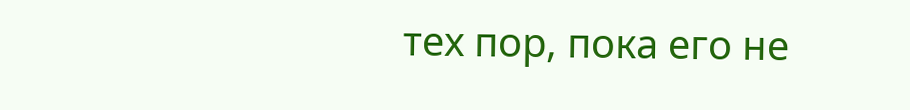тех пор, пока его не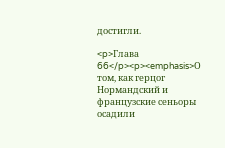достигли.

<p>Глава 66</p><p><emphasis>О том, как герцог Нормандский и французские сеньоры осадили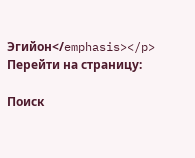Эгийон</emphasis></p>
Перейти на страницу:

Поиск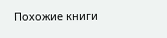Похожие книги